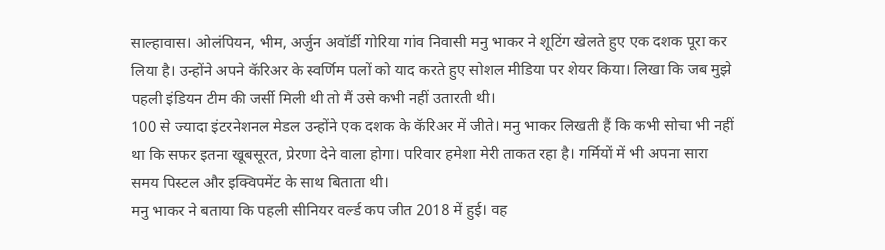साल्हावास। ओलंपियन, भीम, अर्जुन अवॉर्डी गोरिया गांव निवासी मनु भाकर ने शूटिंग खेलते हुए एक दशक पूरा कर लिया है। उन्होंने अपने कॅरिअर के स्वर्णिम पलों को याद करते हुए सोशल मीडिया पर शेयर किया। लिखा कि जब मुझे पहली इंडियन टीम की जर्सी मिली थी तो मैं उसे कभी नहीं उतारती थी।
100 से ज्यादा इंटरनेशनल मेडल उन्होंने एक दशक के कॅरिअर में जीते। मनु भाकर लिखती हैं कि कभी सोचा भी नहीं था कि सफर इतना खूबसूरत, प्रेरणा देने वाला होगा। परिवार हमेशा मेरी ताकत रहा है। गर्मियों में भी अपना सारा समय पिस्टल और इक्विपमेंट के साथ बिताता थी।
मनु भाकर ने बताया कि पहली सीनियर वर्ल्ड कप जीत 2018 में हुई। वह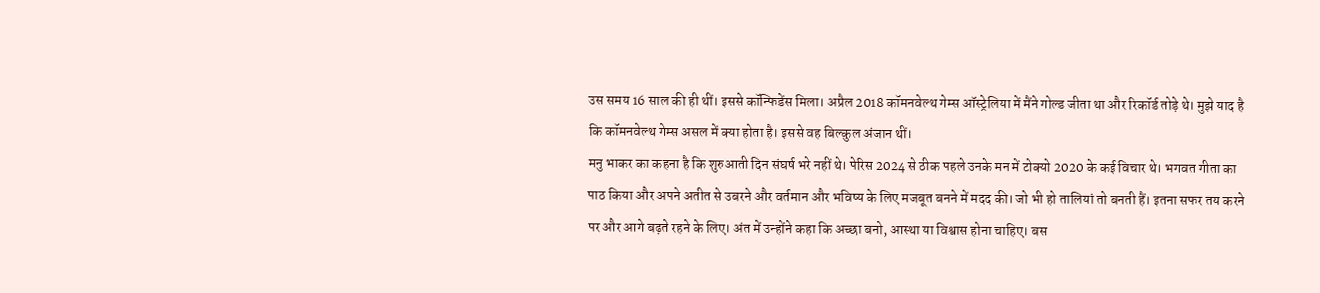उस समय 16 साल की ही थीं। इससे कॉन्फिडेंस मिला। अप्रैल 2018 कॉमनवेल्थ गेम्स ऑस्ट्रेलिया में मैंने गोल्ड जीता था और रिकॉर्ड तोड़े थे। मुझे याद है कि कॉमनवेल्थ गेम्स असल में क्या होता है। इससे वह बिल्कुल अंजान थीं।
मनु भाकर का कहना है कि शुरुआती दिन संघर्ष भरे नहीं थे। पेरिस 2024 से ठीक पहले उनके मन में टोक्यो 2020 के कई विचार थे। भगवत गीता का पाठ किया और अपने अतीत से उबरने और वर्तमान और भविष्य के लिए मजबूत बनने में मदद की। जो भी हो तालियां तो बनती हैं। इतना सफर तय करने पर और आगे बढ़ते रहने के लिए। अंत में उन्होंने कहा कि अच्छा बनो, आस्था या विश्वास होना चाहिए। बस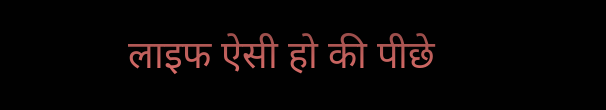लाइफ ऐसी हो की पीछे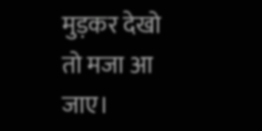मुड़कर देखो तो मजा आ जाए।